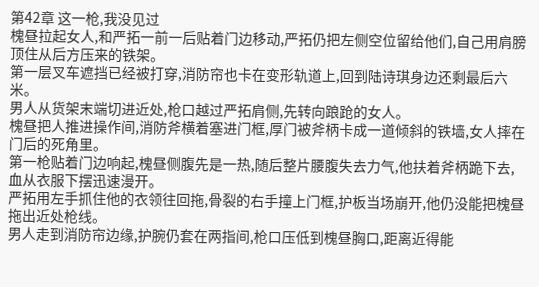第42章 这一枪,我没见过
槐昼拉起女人,和严拓一前一后贴着门边移动,严拓仍把左侧空位留给他们,自己用肩膀顶住从后方压来的铁架。
第一层叉车遮挡已经被打穿,消防帘也卡在变形轨道上,回到陆诗琪身边还剩最后六米。
男人从货架末端切进近处,枪口越过严拓肩侧,先转向踉跄的女人。
槐昼把人推进操作间,消防斧横着塞进门框,厚门被斧柄卡成一道倾斜的铁墙,女人摔在门后的死角里。
第一枪贴着门边响起,槐昼侧腹先是一热,随后整片腰腹失去力气,他扶着斧柄跪下去,血从衣服下摆迅速漫开。
严拓用左手抓住他的衣领往回拖,骨裂的右手撞上门框,护板当场崩开,他仍没能把槐昼拖出近处枪线。
男人走到消防帘边缘,护腕仍套在两指间,枪口压低到槐昼胸口,距离近得能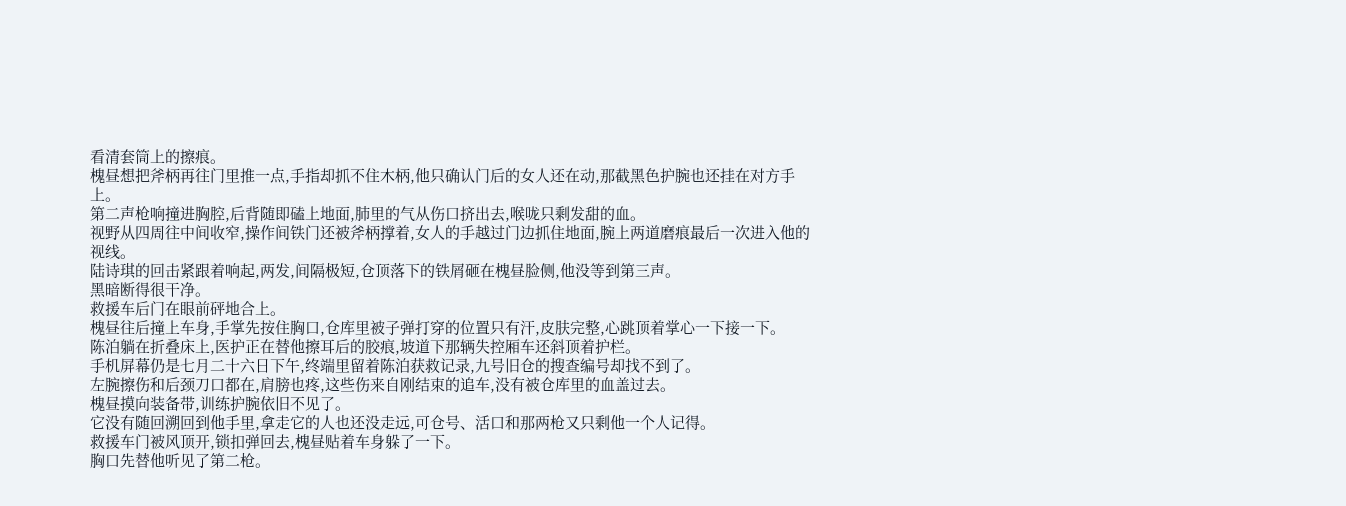看清套筒上的擦痕。
槐昼想把斧柄再往门里推一点,手指却抓不住木柄,他只确认门后的女人还在动,那截黑色护腕也还挂在对方手上。
第二声枪响撞进胸腔,后背随即磕上地面,肺里的气从伤口挤出去,喉咙只剩发甜的血。
视野从四周往中间收窄,操作间铁门还被斧柄撑着,女人的手越过门边抓住地面,腕上两道磨痕最后一次进入他的视线。
陆诗琪的回击紧跟着响起,两发,间隔极短,仓顶落下的铁屑砸在槐昼脸侧,他没等到第三声。
黑暗断得很干净。
救援车后门在眼前砰地合上。
槐昼往后撞上车身,手掌先按住胸口,仓库里被子弹打穿的位置只有汗,皮肤完整,心跳顶着掌心一下接一下。
陈泊躺在折叠床上,医护正在替他擦耳后的胶痕,坡道下那辆失控厢车还斜顶着护栏。
手机屏幕仍是七月二十六日下午,终端里留着陈泊获救记录,九号旧仓的搜查编号却找不到了。
左腕擦伤和后颈刀口都在,肩膀也疼,这些伤来自刚结束的追车,没有被仓库里的血盖过去。
槐昼摸向装备带,训练护腕依旧不见了。
它没有随回溯回到他手里,拿走它的人也还没走远,可仓号、活口和那两枪又只剩他一个人记得。
救援车门被风顶开,锁扣弹回去,槐昼贴着车身躲了一下。
胸口先替他听见了第二枪。